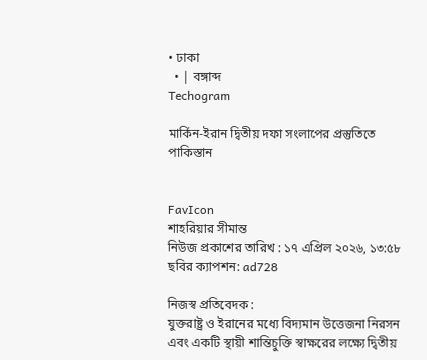• ঢাকা
  • | বঙ্গাব্দ
Techogram

মার্কিন-ইরান দ্বিতীয় দফা সংলাপের প্রস্তুতিতে পাকিস্তান


FavIcon
শাহরিয়ার সীমান্ত
নিউজ প্রকাশের তারিখ : ১৭ এপ্রিল ২০২৬, ১৩:৫৮
ছবির ক্যাপশন: ad728

নিজস্ব প্রতিবেদক :
যুক্তরাষ্ট্র ও ইরানের মধ্যে বিদ্যমান উত্তেজনা নিরসন এবং একটি স্থায়ী শান্তিচুক্তি স্বাক্ষরের লক্ষ্যে দ্বিতীয়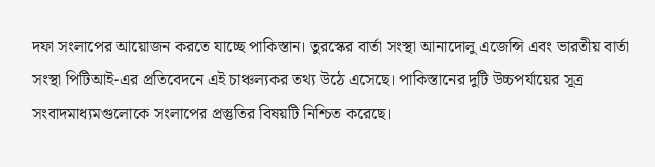দফা সংলাপের আয়োজন করতে যাচ্ছে পাকিস্তান। তুরস্কের বার্তা সংস্থা আনাদোলু এজেন্সি এবং ভারতীয় বার্তা সংস্থা পিটিআই-এর প্রতিবেদনে এই চাঞ্চল্যকর তথ্য উঠে এসেছে। পাকিস্তানের দুটি উচ্চপর্যায়ের সূত্র সংবাদমাধ্যমগুলোকে সংলাপের প্রস্তুতির বিষয়টি নিশ্চিত করেছে।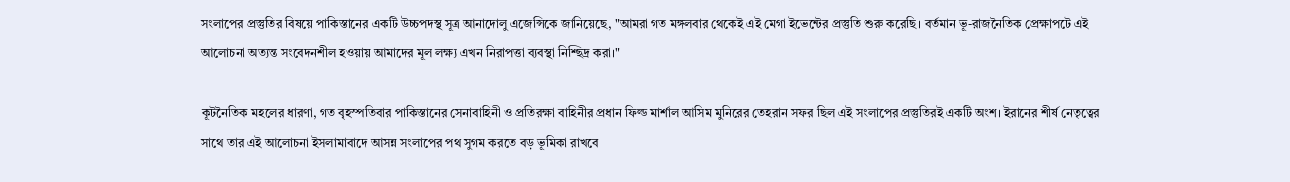সংলাপের প্রস্তুতির বিষয়ে পাকিস্তানের একটি উচ্চপদস্থ সূত্র আনাদোলু এজেন্সিকে জানিয়েছে, "আমরা গত মঙ্গলবার থেকেই এই মেগা ইভেন্টের প্রস্তুতি শুরু করেছি। বর্তমান ভূ-রাজনৈতিক প্রেক্ষাপটে এই আলোচনা অত্যন্ত সংবেদনশীল হওয়ায় আমাদের মূল লক্ষ্য এখন নিরাপত্তা ব্যবস্থা নিশ্ছিদ্র করা।"

কূটনৈতিক মহলের ধারণা, গত বৃহস্পতিবার পাকিস্তানের সেনাবাহিনী ও প্রতিরক্ষা বাহিনীর প্রধান ফিল্ড মার্শাল আসিম মুনিরের তেহরান সফর ছিল এই সংলাপের প্রস্তুতিরই একটি অংশ। ইরানের শীর্ষ নেতৃত্বের সাথে তার এই আলোচনা ইসলামাবাদে আসন্ন সংলাপের পথ সুগম করতে বড় ভূমিকা রাখবে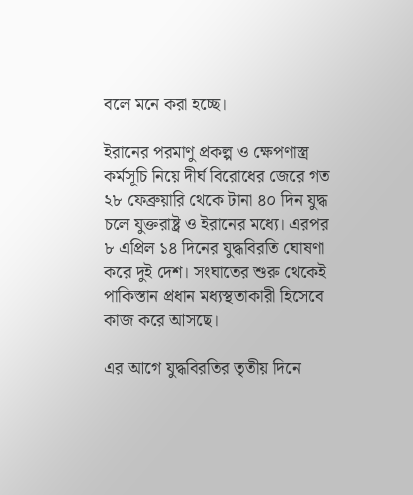বলে মনে করা হচ্ছে।

ইরানের পরমাণু প্রকল্প ও ক্ষেপণাস্ত্র কর্মসূচি নিয়ে দীর্ঘ বিরোধের জেরে গত ২৮ ফেব্রুয়ারি থেকে টানা ৪০ দিন যুদ্ধ চলে যুক্তরাষ্ট্র ও ইরানের মধ্যে। এরপর ৮ এপ্রিল ১৪ দিনের যুদ্ধবিরতি ঘোষণা করে দুই দেশ। সংঘাতের শুরু থেকেই পাকিস্তান প্রধান মধ্যস্থতাকারী হিসেবে কাজ করে আসছে।

এর আগে যুদ্ধবিরতির তৃতীয় দিনে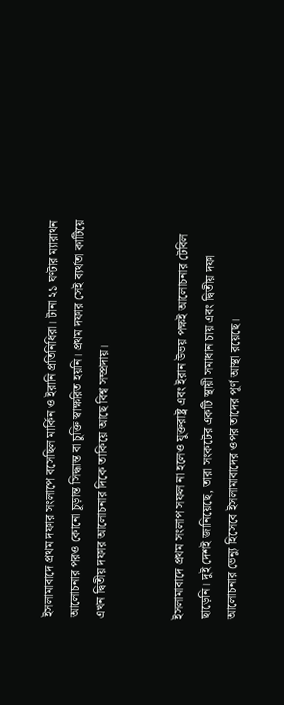ইসলামাবাদে প্রথম দফার সংলাপে বসেছিল মার্কিন ও ইরানি প্রতিনিধিরা। টানা ২১ ঘণ্টার ম্যারাথন আলোচনার পরও কোনো চূড়ান্ত সিদ্ধান্ত বা চুক্তি স্বাক্ষরিত হয়নি। প্রথম দফার সেই ব্যর্থতা কাটিয়ে এখন দ্বিতীয় দফার আলোচনার দিকে তাকিয়ে আছে বিশ্ব সম্প্রদায়।


ইসলামাবাদে প্রথম সংলাপ সফল না হলেও যুক্তরাষ্ট্র এবং ইরান উভয় পক্ষই আলোচনার টেবিল ছাড়েনি। দুই দেশই জানিয়েছে, তারা সংকটের একটি স্থায়ী সমাধান চায় এবং দ্বিতীয় দফা আলোচনার ভেন্যু হিসেবে ইসলামাবাদের ওপর তাদের পূর্ণ আস্থা রয়েছে।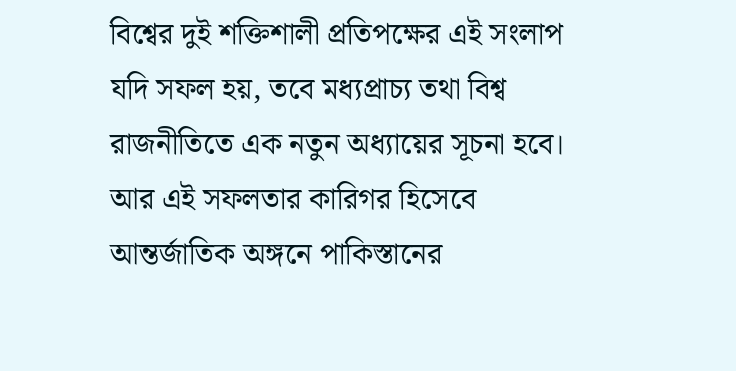বিশ্বের দুই শক্তিশালী প্রতিপক্ষের এই সংলাপ যদি সফল হয়, তবে মধ্যপ্রাচ্য তথা বিশ্ব রাজনীতিতে এক নতুন অধ্যায়ের সূচনা হবে। আর এই সফলতার কারিগর হিসেবে আন্তর্জাতিক অঙ্গনে পাকিস্তানের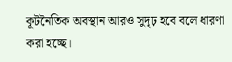কূটনৈতিক অবস্থান আরও সুদৃঢ় হবে বলে ধারণা করা হচ্ছে।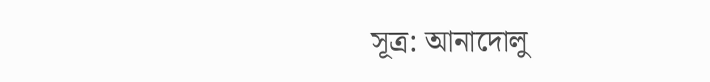সূত্র: আনাদোলু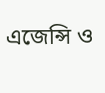এজেন্সি ও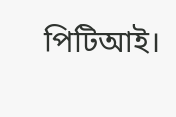পিটিআই।